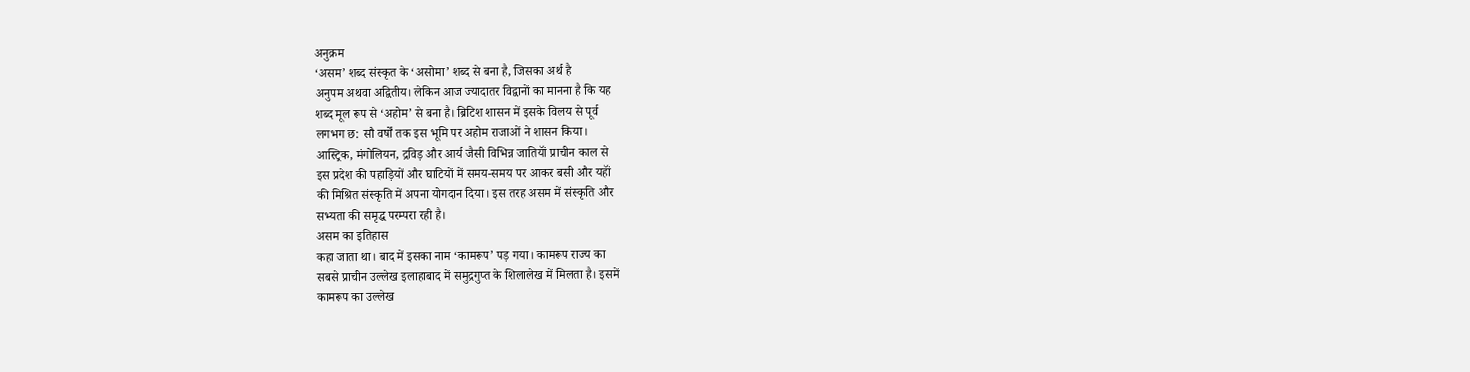अनुक्रम
‘असम’ शब्द संस्कृत के ‘असोमा’ शब्द से बना है, जिसका अर्थ है
अनुपम अथवा अद्वितीय। लेकिन आज ज्यादातर विद्वानों का मानना है कि यह
शब्द मूल रूप से ‘अहोम’ से बना है। ब्रिटिश शासन में इसके विलय से पूर्व
लगभग छ: सौ वर्षों तक इस भूमि पर अहोम राजाओं ने शासन किया।
आस्ट्रिक, मंगोलियन, द्रविड़ और आर्य जैसी विभिन्न जातियॉं प्राचीन काल से
इस प्रदेश की पहाड़ियों और घाटियों में समय-समय पर आकर बसी और यहॉं
की मिश्रित संस्कृति में अपना योगदान दिया। इस तरह असम में संस्कृति और
सभ्यता की समृद्ध परम्परा रही है।
असम का इतिहास
कहा जाता था। बाद में इसका नाम ‘कामरूप’ पड़ गया। कामरूप राज्य का
सबसे प्राचीन उल्लेख इलाहाबाद में समुद्रगुप्त के शिलालेख में मिलता है। इसमें
कामरूप का उल्लेख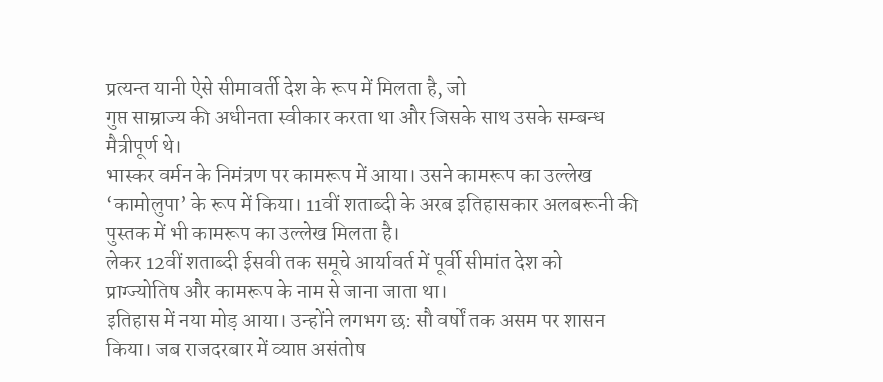प्रत्यन्त यानी ऐसे सीमावर्ती देश के रूप में मिलता है, जो
गुप्त साम्राज्य की अधीनता स्वीकार करता था और जिसके साथ उसके सम्बन्ध
मैत्रीपूर्ण थे।
भास्कर वर्मन के निमंत्रण पर कामरूप में आया। उसने कामरूप का उल्लेख
‘कामोलुपा’ के रूप में किया। 11वीं शताब्दी के अरब इतिहासकार अलबरूनी की
पुस्तक में भी कामरूप का उल्लेख मिलता है।
लेकर 12वीं शताब्दी ईसवी तक समूचे आर्यावर्त में पूर्वी सीमांत देश को
प्राग्ज्योतिष और कामरूप के नाम से जाना जाता था।
इतिहास में नया मोड़ आया। उन्होंने लगभग छ: सौ वर्षों तक असम पर शासन
किया। जब राजदरबार में व्याप्त असंतोष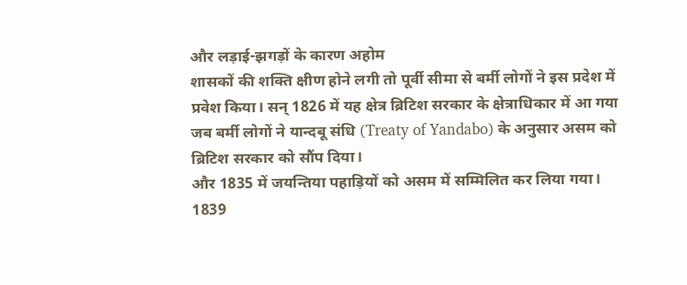और लड़ाई-झगड़ों के कारण अहोम
शासकों की शक्ति क्षीण होने लगी तो पूर्वी सीमा से बर्मी लोगों ने इस प्रदेश में
प्रवेश किया। सन् 1826 में यह क्षेत्र ब्रिटिश सरकार के क्षेत्राधिकार में आ गया
जब बर्मी लोगों ने यान्दबू संधि (Treaty of Yandabo) के अनुसार असम को
ब्रिटिश सरकार को सौंप दिया।
और 1835 में जयन्तिया पहाड़ियों को असम में सम्मिलित कर लिया गया। 1839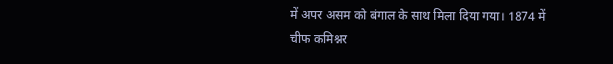में अपर असम को बंगाल के साथ मिला दिया गया। 1874 में चीफ कमिश्नर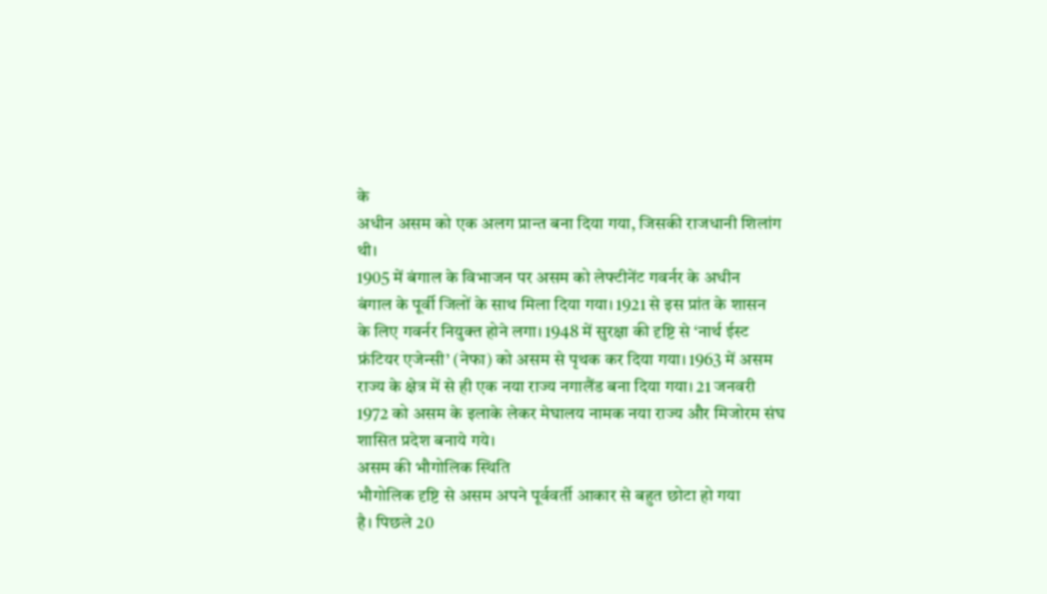के
अधीन असम को एक अलग प्रान्त बना दिया गया, जिसकी राजधानी शिलांग
थी।
1905 में बंगाल के विभाजन पर असम को लेफ्टीनेंट गवर्नर के अधीन
बंगाल के पूर्वी जिलों के साथ मिला दिया गया। 1921 से इस प्रांत के शासन
के लिए गवर्नर नियुक्त होने लगा। 1948 में सुरक्षा की दृष्टि से ‘नार्थ ईस्ट
फ्रंटियर एजेन्सी’ (नेफा) को असम से पृथक कर दिया गया। 1963 में असम
राज्य के क्षेत्र में से ही एक नया राज्य नगालैंड बना दिया गया। 21 जनवरी
1972 को असम के इलाके लेकर मेघालय नामक नया राज्य और मिजोरम संघ
शासित प्रदेश बनाये गये।
असम की भौगोलिक स्थिति
भौगोलिक दृष्टि से असम अपने पूर्ववर्ती आकार से बहुत छोटा हो गया
है। पिछले 20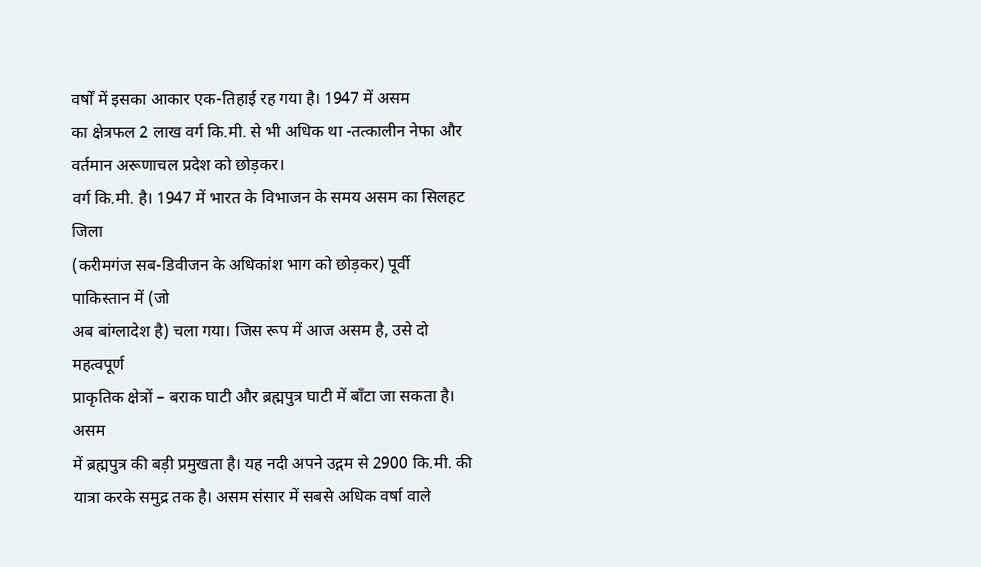वर्षों में इसका आकार एक-तिहाई रह गया है। 1947 में असम
का क्षेत्रफल 2 लाख वर्ग कि.मी. से भी अधिक था -तत्कालीन नेफा और
वर्तमान अरूणाचल प्रदेश को छोड़कर।
वर्ग कि.मी. है। 1947 में भारत के विभाजन के समय असम का सिलहट जिला
(करीमगंज सब-डिवीजन के अधिकांश भाग को छोड़कर) पूर्वी पाकिस्तान में (जो
अब बांग्लादेश है) चला गया। जिस रूप में आज असम है, उसे दो महत्वपूर्ण
प्राकृतिक क्षेत्रों – बराक घाटी और ब्रह्मपुत्र घाटी में बॉंटा जा सकता है। असम
में ब्रह्मपुत्र की बड़ी प्रमुखता है। यह नदी अपने उद्गम से 2900 कि.मी. की
यात्रा करके समुद्र तक है। असम संसार में सबसे अधिक वर्षा वाले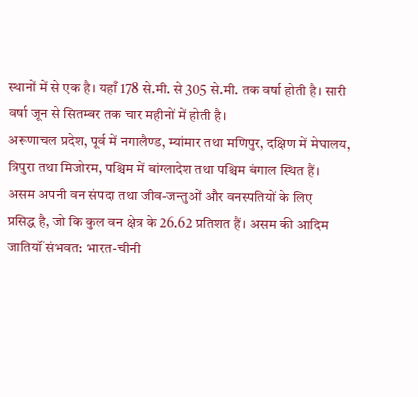स्थानों में से एक है। यहाँ 178 से.मी. से 305 से.मी. तक वर्षा होती है। सारी
वर्षा जून से सितम्बर तक चार महीनों में होती है।
अरूणाचल प्रदेश, पूर्व में नगालैण्ड, म्यांमार तथा मणिपुर, दक्षिण में मेघालय,
त्रिपुरा तथा मिजोरम, पश्चिम में बांग्लादेश तथा पश्चिम बंगाल स्थित हैं।
असम अपनी वन संपदा तथा जीव-जन्तुओं और वनस्पतियों के लिए
प्रसिद्ध है, जो कि कुल वन क्षेत्र के 26.62 प्रतिशत हैं। असम की आदिम
जातियॉं संभवत: भारत-चीनी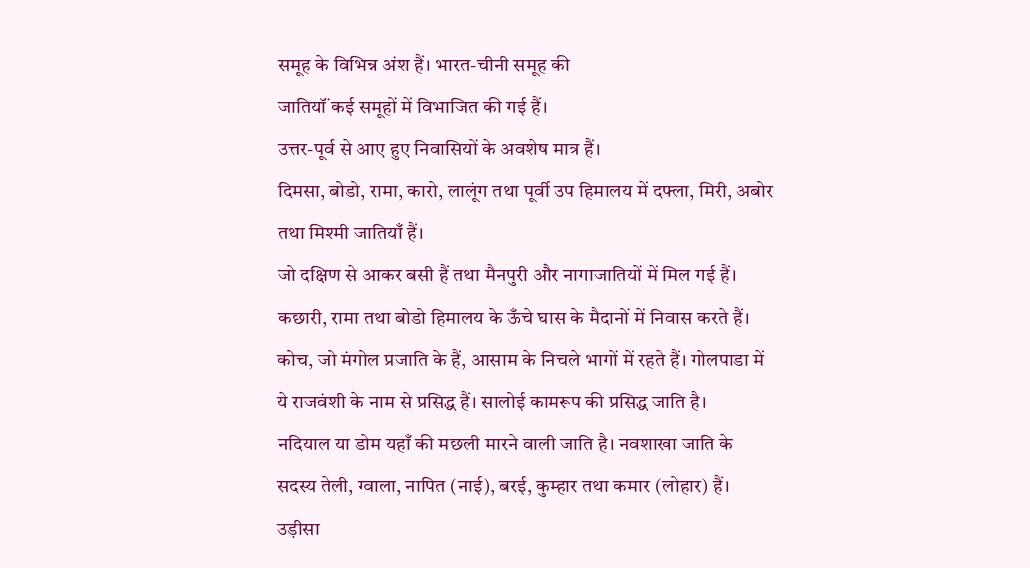समूह के विभिन्न अंश हैं। भारत-चीनी समूह की
जातियॉं कई समूहों में विभाजित की गई हैं।
उत्तर-पूर्व से आए हुए निवासियों के अवशेष मात्र हैं।
दिमसा, बोडो, रामा, कारो, लालूंग तथा पूर्वी उप हिमालय में दफ्ला, मिरी, अबोर
तथा मिश्मी जातियाँ हैं।
जो दक्षिण से आकर बसी हैं तथा मैनपुरी और नागाजातियों में मिल गई हैं।
कछारी, रामा तथा बोडो हिमालय के ऊँचे घास के मैदानों में निवास करते हैं।
कोच, जो मंगोल प्रजाति के हैं, आसाम के निचले भागों में रहते हैं। गोलपाडा में
ये राजवंशी के नाम से प्रसिद्ध हैं। सालोई कामरूप की प्रसिद्ध जाति है।
नदियाल या डोम यहाँ की मछली मारने वाली जाति है। नवशाखा जाति के
सदस्य तेली, ग्वाला, नापित (नाई), बरई, कुम्हार तथा कमार (लोहार) हैं।
उड़ीसा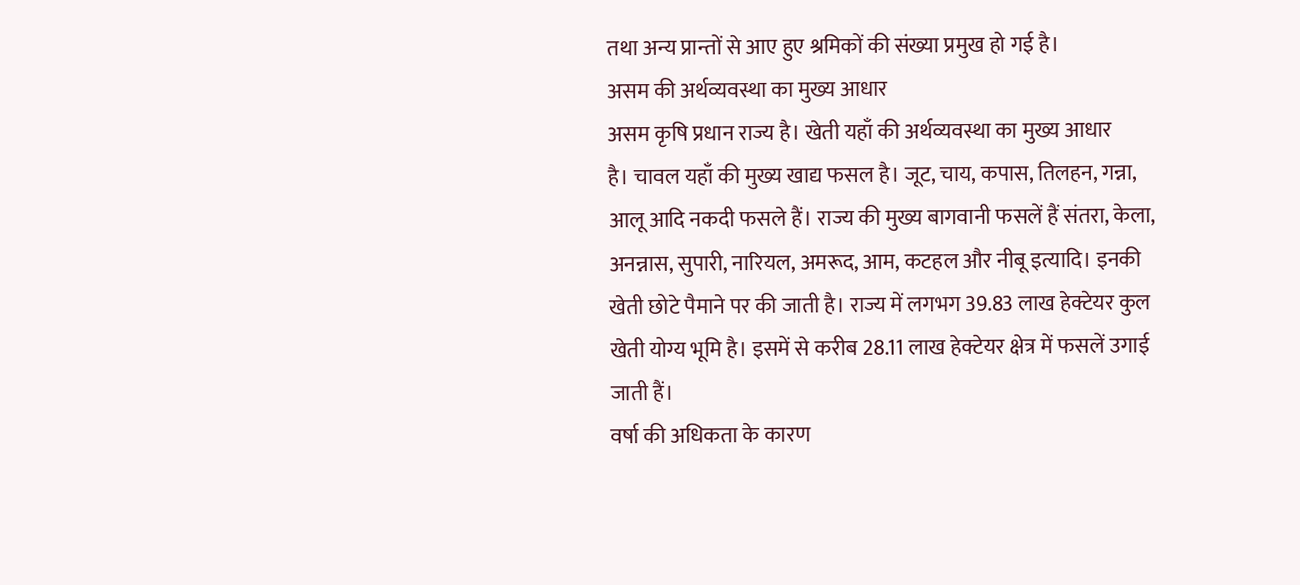तथा अन्य प्रान्तों से आए हुए श्रमिकों की संख्या प्रमुख हो गई है।
असम की अर्थव्यवस्था का मुख्य आधार
असम कृषि प्रधान राज्य है। खेती यहाँ की अर्थव्यवस्था का मुख्य आधार
है। चावल यहाँ की मुख्य खाद्य फसल है। जूट, चाय, कपास, तिलहन, गन्ना,
आलू आदि नकदी फसले हैं। राज्य की मुख्य बागवानी फसलें हैं संतरा, केला,
अनन्नास, सुपारी, नारियल, अमरूद, आम, कटहल और नीबू इत्यादि। इनकी
खेती छोटे पैमाने पर की जाती है। राज्य में लगभग 39.83 लाख हेक्टेयर कुल
खेती योग्य भूमि है। इसमें से करीब 28.11 लाख हेक्टेयर क्षेत्र में फसलें उगाई
जाती हैं।
वर्षा की अधिकता के कारण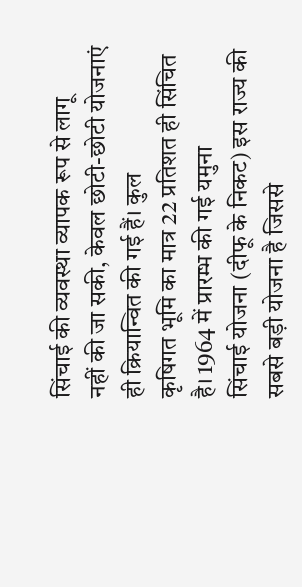सिंचाई की व्यवस्था व्यापक रूप से लागू
नहीं की जा सकी, केवल छोटी-छोटी योजनाएं ही क्रियान्वित की गई हैं। कुल
कृषिगत भूमि का मात्र 22 प्रतिशत ही सिंचित है। 1964 में प्रारम्भ की गई यमुना
सिंचाई योजना (दीफू के निकट) इस राज्य की सबसे बड़ी योजना है जिससे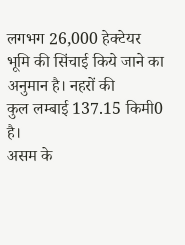लगभग 26,000 हेक्टेयर भूमि की सिंचाई किये जाने का अनुमान है। नहरों की
कुल लम्बाई 137.15 किमी0 है।
असम के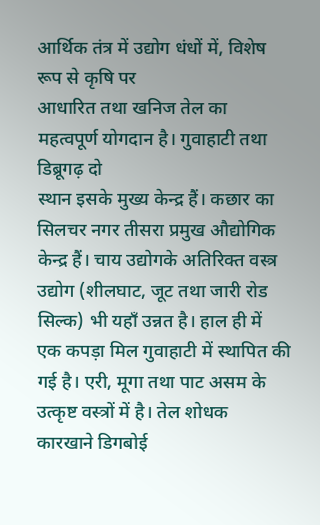आर्थिक तंत्र में उद्योग धंधों में, विशेष रूप से कृषि पर
आधारित तथा खनिज तेल का महत्वपूर्ण योगदान है। गुवाहाटी तथा डिब्रूगढ़ दो
स्थान इसके मुख्य केन्द्र हैं। कछार का सिलचर नगर तीसरा प्रमुख औद्योगिक
केन्द्र हैं। चाय उद्योगके अतिरिक्त वस्त्र उद्योग (शीलघाट, जूट तथा जारी रोड
सिल्क) भी यहाँ उन्नत है। हाल ही में एक कपड़ा मिल गुवाहाटी में स्थापित की
गई है। एरी, मूगा तथा पाट असम के उत्कृष्ट वस्त्रों में है। तेल शोधक
कारखाने डिगबोई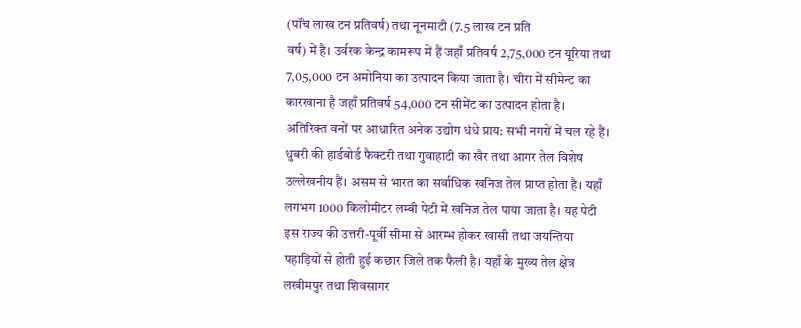(पॉंच लाख टन प्रतिवर्ष) तथा नूनमाटी (7.5 लाख टन प्रति
वर्ष) में है। उर्वरक केन्द्र कामरूप में हैं जहाँ प्रतिवर्ष 2,75,000 टन यूरिया तथा
7,05,000 टन अमोनिया का उत्पादन किया जाता है। चीरा में सीमेन्ट का
कारखाना है जहाँ प्रतिवर्ष 54,000 टन सीमेंट का उत्पादन होता है।
अतिरिक्त वनों पर आधारित अनेक उद्योग धंधे प्राय: सभी नगरों में चल रहे हैं।
धुबरी की हार्डबोर्ड फैक्टरी तथा गुवाहाटी का खैर तथा आगर तेल विशेष
उल्लेखनीय हैं। असम से भारत का सर्वाधिक खनिज तेल प्राप्त होता है। यहाँ
लगभग 1000 किलोमीटर लम्बी पेटी में खनिज तेल पाया जाता है। यह पेटी
इस राज्य की उत्तरी-पूर्वी सीमा से आरम्भ होकर खासी तथा जयन्तिया
पहाड़ियों से होती हुई कछार जिले तक फैली है। यहाँ के मुख्य तेल क्षेत्र
लखीमपुर तथा शिवसागर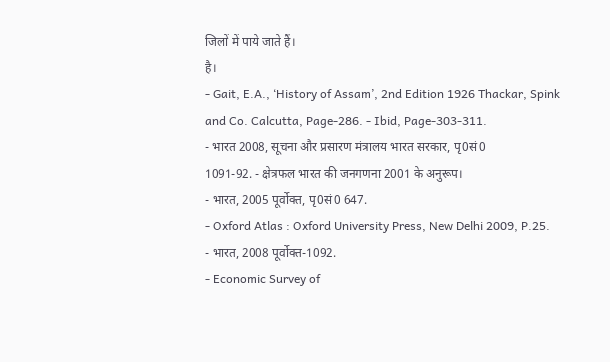जिलों में पाये जाते हैं।
है।
- Gait, E.A., ‘History of Assam’, 2nd Edition 1926 Thackar, Spink
and Co. Calcutta, Page-286. - Ibid, Page-303-311.
- भारत 2008, सूचना और प्रसारण मंत्रालय भारत सरकार, पृ0सं0
1091-92. - क्षेत्रफल भारत की जनगणना 2001 के अनुरूप।
- भारत, 2005 पूर्वोक्त, पृ0सं0 647.
- Oxford Atlas : Oxford University Press, New Delhi 2009, P.25.
- भारत, 2008 पूर्वोक्त-1092.
- Economic Survey of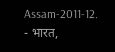Assam-2011-12.
- भारत,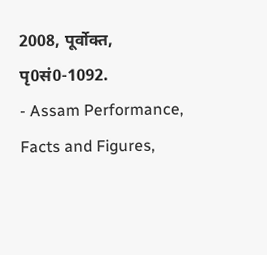2008, पूर्वोक्त, पृ0सं0-1092.
- Assam Performance, Facts and Figures,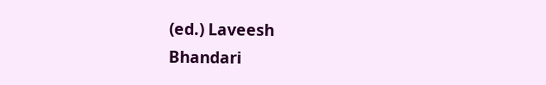(ed.) Laveesh
Bhandari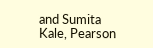and Sumita Kale, Pearson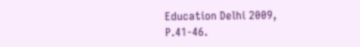Education Delhi 2009,
P.41-46.